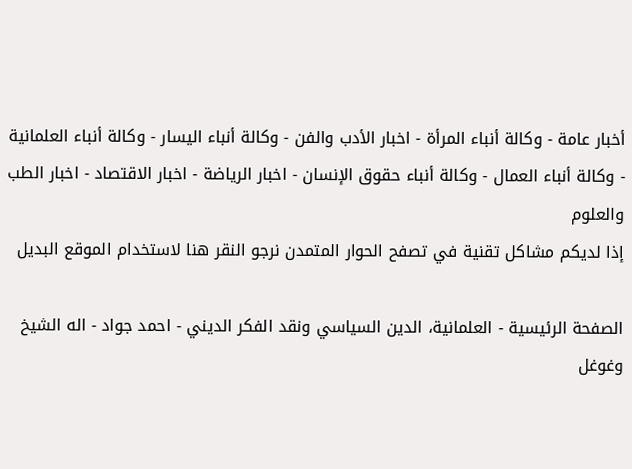أخبار عامة - وكالة أنباء المرأة - اخبار الأدب والفن - وكالة أنباء اليسار - وكالة أنباء العلمانية - وكالة أنباء العمال - وكالة أنباء حقوق الإنسان - اخبار الرياضة - اخبار الاقتصاد - اخبار الطب والعلوم
إذا لديكم مشاكل تقنية في تصفح الحوار المتمدن نرجو النقر هنا لاستخدام الموقع البديل

الصفحة الرئيسية - العلمانية، الدين السياسي ونقد الفكر الديني - احمد جواد - اله الشيخ وغوغل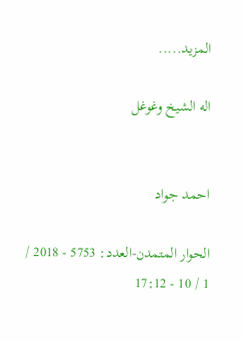المزيد.....

اله الشيخ وغوغل


احمد جواد

الحوار المتمدن-العدد: 5753 - 2018 / 1 / 10 - 17:12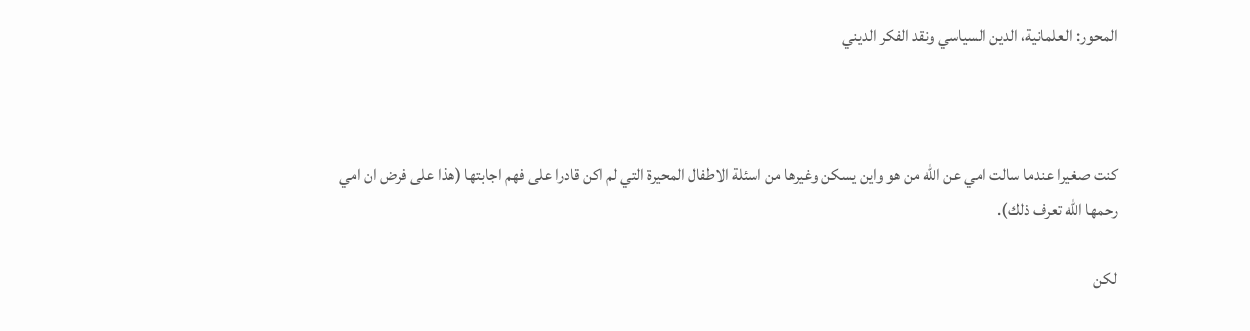المحور: العلمانية، الدين السياسي ونقد الفكر الديني



كنت صغيرا عندما سالت امي عن الله من هو واين يسكن وغيرها من اسئلة الاطفال المحيرة التي لم اكن قادرا على فهم اجابتها (هذا على فرض ان امي رحمها الله تعرف ذلك).

لكن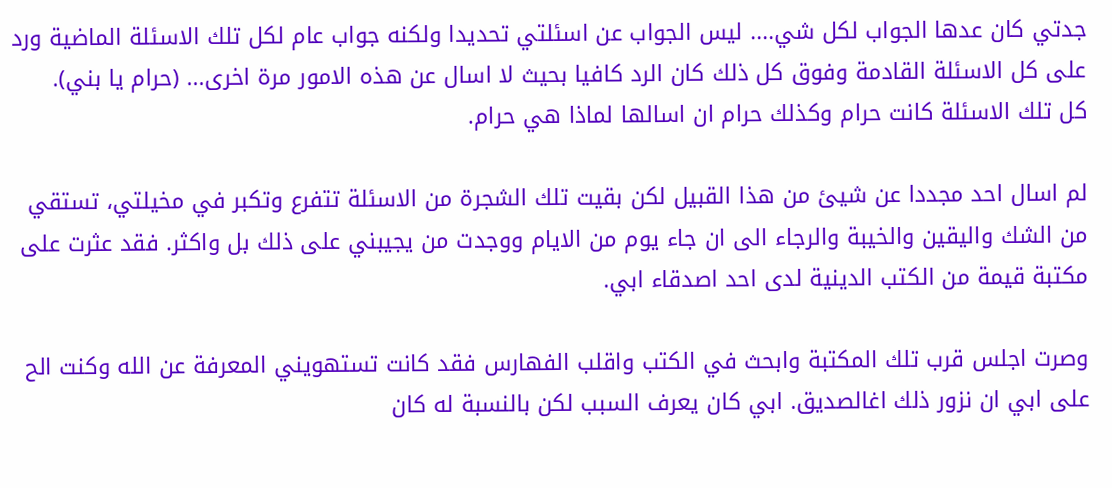جدتي كان عدها الجواب لكل شي.... ليس الجواب عن اسئلتي تحديدا ولكنه جواب عام لكل تلك الاسئلة الماضية ورد على كل الاسئلة القادمة وفوق كل ذلك كان الرد كافيا بحيث لا اسال عن هذه الامور مرة اخرى... (حرام يا بني).
كل تلك الاسئلة كانت حرام وكذلك حرام ان اسالها لماذا هي حرام.

لم اسال احد مجددا عن شيئ من هذا القبيل لكن بقيت تلك الشجرة من الاسئلة تتفرع وتكبر في مخيلتي، تستقي من الشك واليقين والخيبة والرجاء الى ان جاء يوم من الايام ووجدت من يجيبني على ذلك بل واكثر. فقد عثرت على مكتبة قيمة من الكتب الدينية لدى احد اصدقاء ابي.

وصرت اجلس قرب تلك المكتبة وابحث في الكتب واقلب الفهارس فقد كانت تستهويني المعرفة عن الله وكنت الح على ابي ان نزور ذلك اغالصديق. ابي كان يعرف السبب لكن بالنسبة له كان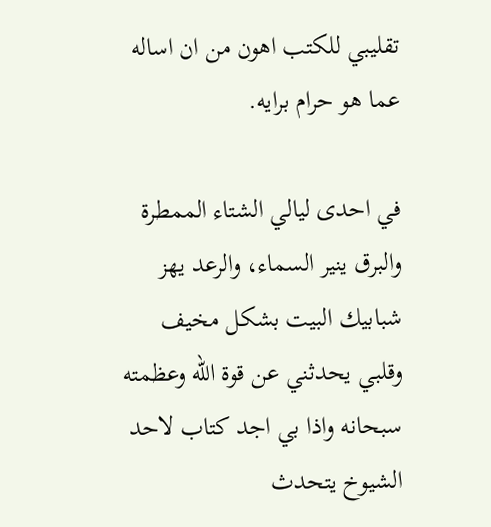تقليبي للكتب اهون من ان اساله عما هو حرام برايه.

في احدى ليالي الشتاء الممطرة والبرق ينير السماء، والرعد يهز شبابيك البيت بشكل مخيف وقلبي يحدثني عن قوة الله وعظمته سبحانه واذا بي اجد كتاب لاحد الشيوخ يتحدث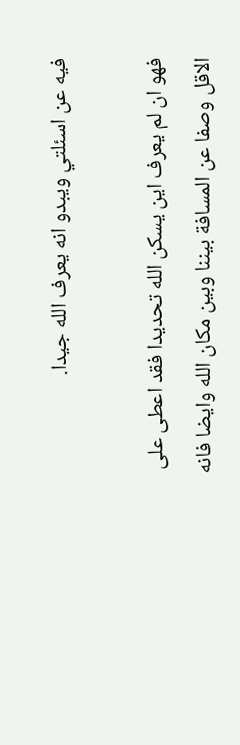فيه عن اسئلتي ويبدو انه يعرف الله جيدا.

فهو ان لم يعرف اين يسكن الله تحديدا فقد اعطى على الاقل وصفا عن المسافة بيننا وبين مكان الله وايضا فانه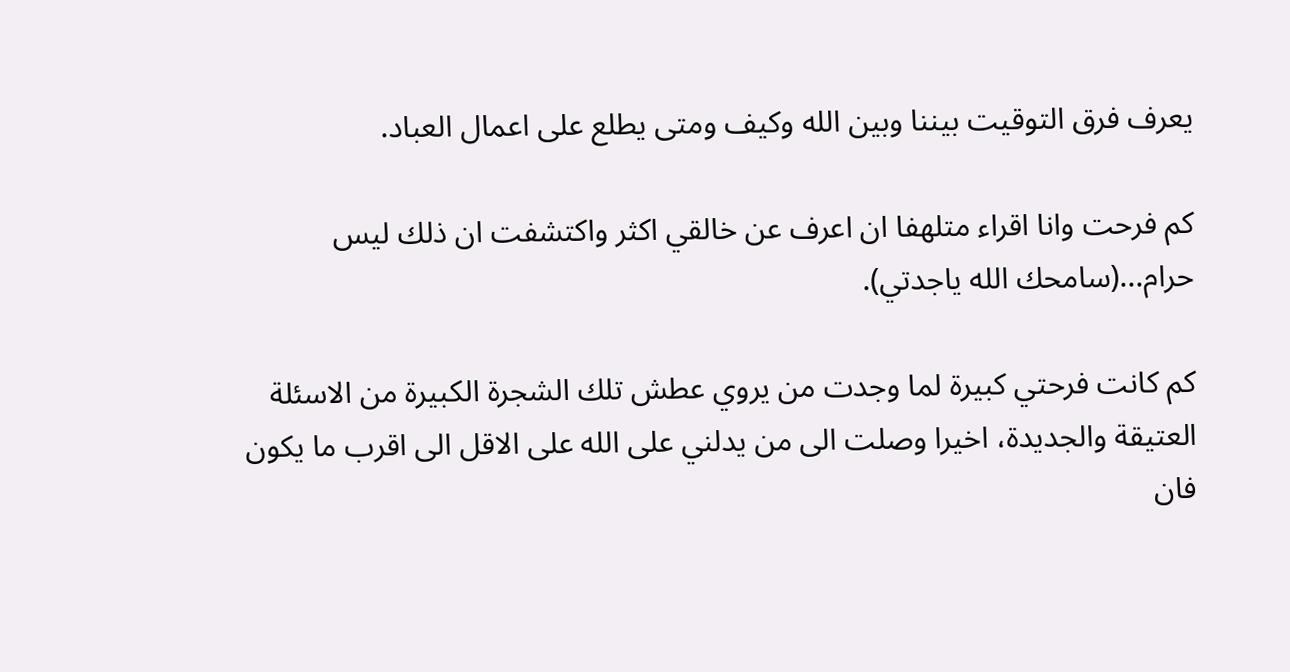يعرف فرق التوقيت بيننا وبين الله وكيف ومتى يطلع على اعمال العباد.

كم فرحت وانا اقراء متلهفا ان اعرف عن خالقي اكثر واكتشفت ان ذلك ليس حرام...(سامحك الله ياجدتي).

كم كانت فرحتي كبيرة لما وجدت من يروي عطش تلك الشجرة الكبيرة من الاسئلة العتيقة والجديدة، اخيرا وصلت الى من يدلني على الله على الاقل الى اقرب ما يكون فان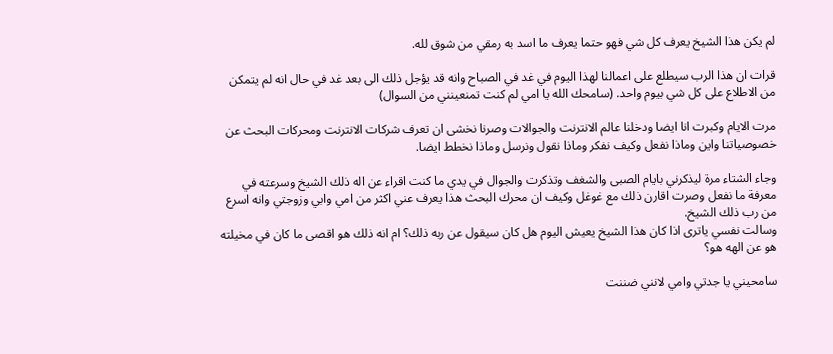لم يكن هذا الشيخ يعرف كل شي فهو حتما يعرف ما اسد به رمقي من شوق لله.

قرات ان هذا الرب سيطلع على اعمالنا لهذا اليوم في غد في الصباح وانه قد يؤجل ذلك الى بعد غد في حال انه لم يتمكن من الاطلاع على كل شي بيوم واحد. (سامحك الله يا امي لم كنت تمنعينني من السوال)

مرت الايام وكبرت انا ايضا ودخلنا عالم الانترنت والجوالات وصرنا نخشى ان تعرف شركات الانترنت ومحركات البحث عن خصوصياتنا واين وماذا نفعل وكيف نفكر وماذا نقول ونرسل وماذا نخطط ايضا.

وجاء الشتاء مرة ليذكرني بايام الصبى والشغف وتذكرت والجوال في يدي ما كنت اقراء عن اله ذلك الشيخ وسرعته في معرفة ما نفعل وصرت اقارن ذلك مع غوغل وكيف ان محرك البحث هذا يعرف عني اكثر من امي وابي وزوجتي وانه اسرع من رب ذلك الشيخ.
وسالت نفسي ياترى اذا كان هذا الشيخ يعيش اليوم هل كان سيقول عن ربه ذلك؟ ام انه ذلك هو اقصى ما كان في مخيلته هو عن الهه هو؟

سامحيني يا جدتي وامي لانني ضننت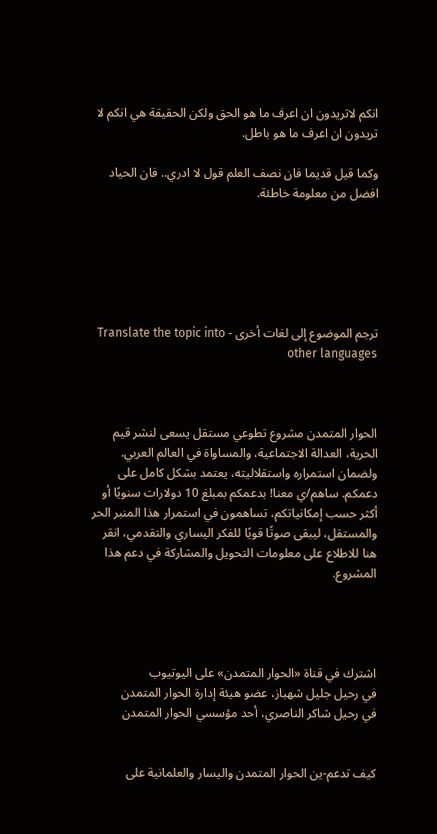انكم لاتريدون ان اعرف ما هو الحق ولكن الحقيقة هي انكم لا تريدون ان اعرف ما هو باطل.

وكما قيل قديما فان نصف العلم قول لا ادري.. فان الحياد افضل من معلومة خاطئة.






ترجم الموضوع إلى لغات أخرى - Translate the topic into other languages



الحوار المتمدن مشروع تطوعي مستقل يسعى لنشر قيم الحرية، العدالة الاجتماعية، والمساواة في العالم العربي. ولضمان استمراره واستقلاليته، يعتمد بشكل كامل على دعمكم. ساهم/ي معنا! بدعمكم بمبلغ 10 دولارات سنويًا أو أكثر حسب إمكانياتكم، تساهمون في استمرار هذا المنبر الحر والمستقل، ليبقى صوتًا قويًا للفكر اليساري والتقدمي، انقر هنا للاطلاع على معلومات التحويل والمشاركة في دعم هذا المشروع.




اشترك في قناة «الحوار المتمدن» على اليوتيوب
في رحيل جليل شهباز، عضو هيئة إدارة الحوار المتمدن
في رحيل شاكر الناصري، أحد مؤسسي الحوار المتمدن


كيف تدعم-ين الحوار المتمدن واليسار والعلمانية على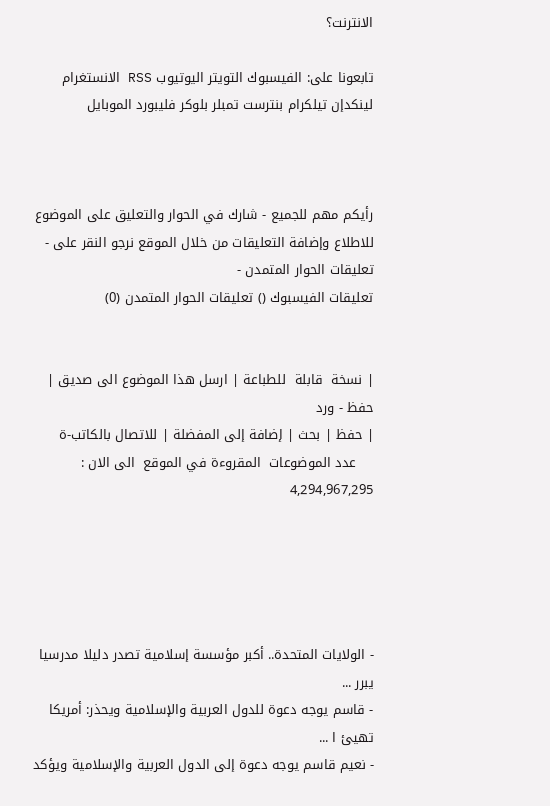الانترنت؟

تابعونا على: الفيسبوك التويتر اليوتيوب RSS الانستغرام لينكدإن تيلكرام بنترست تمبلر بلوكر فليبورد الموبايل



رأيكم مهم للجميع - شارك في الحوار والتعليق على الموضوع
للاطلاع وإضافة التعليقات من خلال الموقع نرجو النقر على - تعليقات الحوار المتمدن -
تعليقات الفيسبوك () تعليقات الحوار المتمدن (0)


| نسخة  قابلة  للطباعة | ارسل هذا الموضوع الى صديق | حفظ - ورد
| حفظ | بحث | إضافة إلى المفضلة | للاتصال بالكاتب-ة
    عدد الموضوعات  المقروءة في الموقع  الى الان : 4,294,967,295





- الولايات المتحدة.. أكبر مؤسسة إسلامية تصدر دليلا مدرسيا يبرر ...
- قاسم يوجه دعوة للدول العربية والإسلامية ويحذر: أمريكا تهيئ ا ...
- نعيم قاسم يوجه دعوة إلى الدول العربية والإسلامية ويؤكد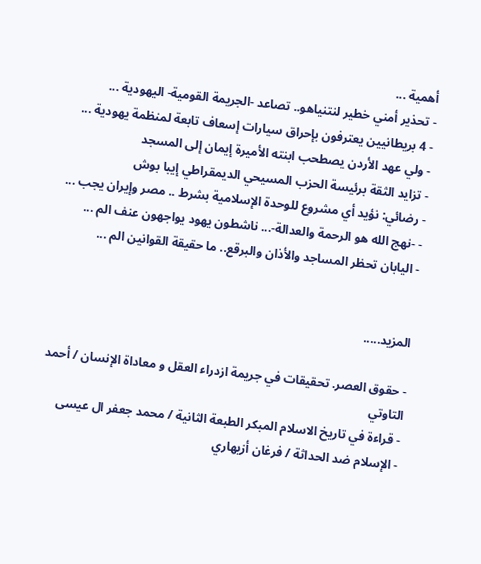أهمية ...
- تحذير أمني خطير لنتنياهو.. تصاعد -الجريمة القومية- اليهودية ...
- 4 بريطانيين يعترفون بإحراق سيارات إسعاف تابعة لمنظمة يهودية ...
- ولي عهد الأردن يصطحب ابنته الأميرة إيمان إلى المسجد
- تزايد الثقة برئيسة الحزب المسيحي الديمقراطي إيبا بوش
- رضائي: نؤيد أي مشروع للوحدة الإسلامية بشرط .. مصر وإيران يجب ...
- -نهج الله هو الرحمة والعدالة-... ناشطون يهود يواجهون عنف الم ...
- اليابان تحظر المساجد والأذان والبرقع.. ما حقيقة القوانين الم ...


المزيد.....

- حقوق العصر. تحقيقات في جريمة ازدراء العقل و معاداة الإنسان / أحمد التاوتي
- قراءة في تاريخ الاسلام المبكر الطبعة الثانية / محمد جعفر ال عيسى
- الإسلام ضد الحداثة / فرغان أزيهاري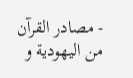- مصادر القرآن من اليهودية و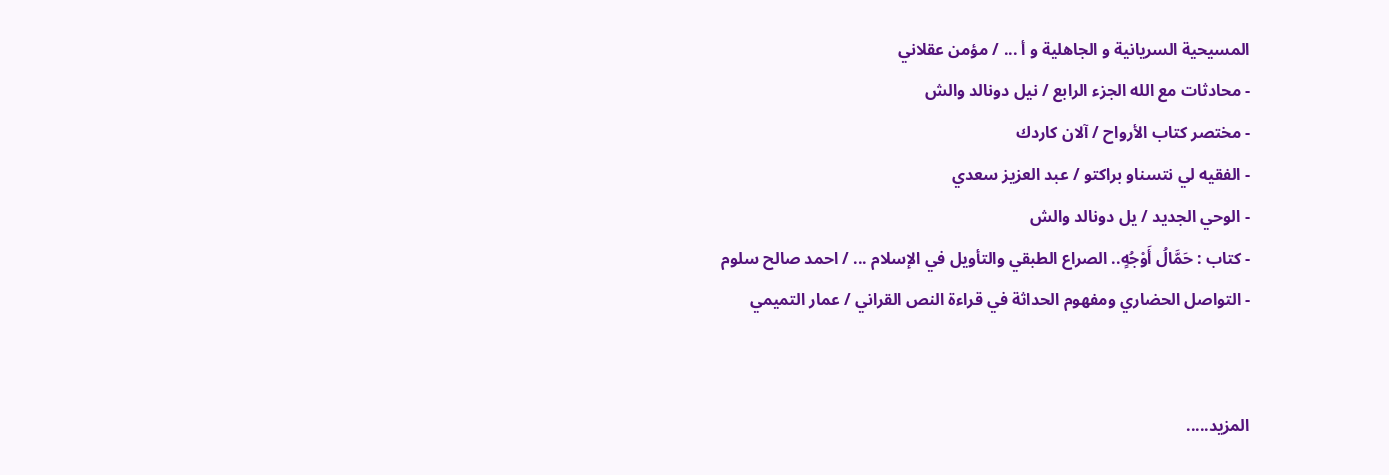المسيحية السريانية و الجاهلية و أ ... / مؤمن عقلاني
- محادثات مع الله الجزء الرابع / نيل دونالد والش
- مختصر كتاب الأرواح / آلان كاردك
- الفقيه لي نتسناو براكتو / عبد العزيز سعدي
- الوحي الجديد / يل دونالد والش
- كتاب : حَمَّالُ أَوْجُهٍ.. الصراع الطبقي والتأويل في الإسلام ... / احمد صالح سلوم
- التواصل الحضاري ومفهوم الحداثة في قراءة النص القراني / عمار التميمي


المزيد.....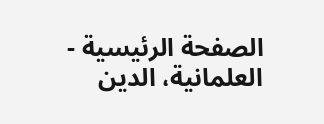الصفحة الرئيسية - العلمانية، الدين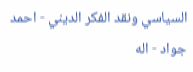السياسي ونقد الفكر الديني - احمد جواد - اله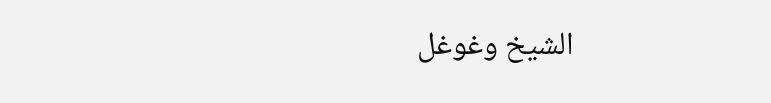الشيخ وغوغل